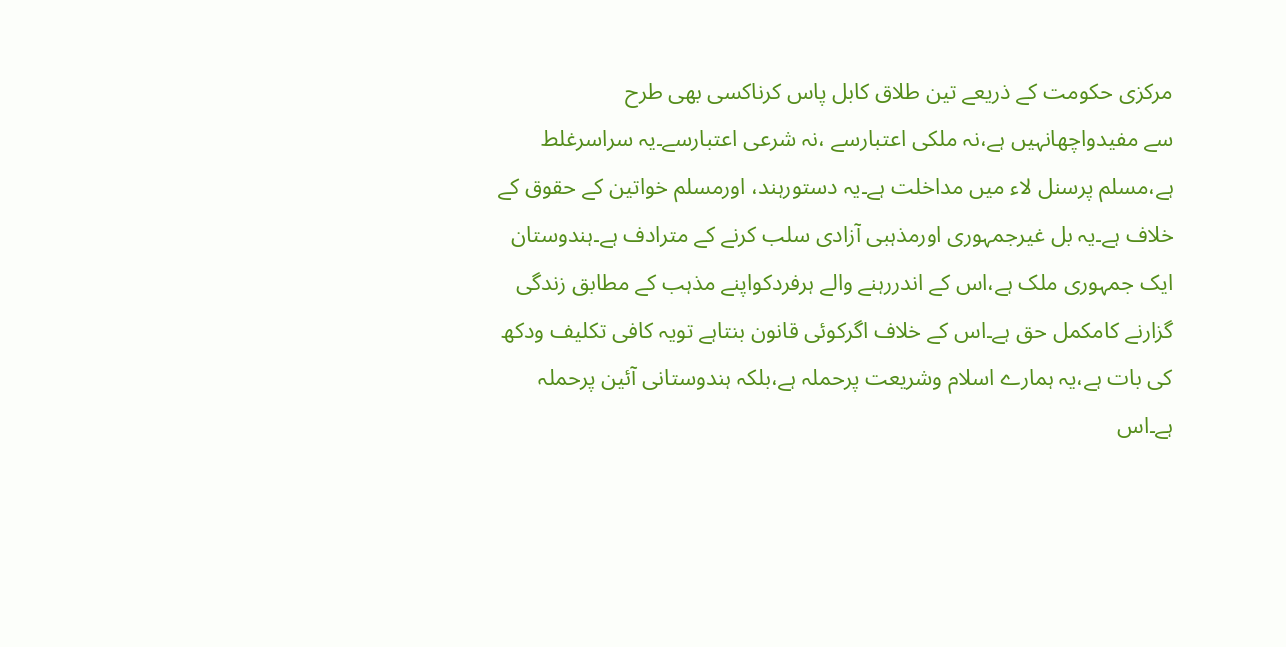مرکزی حکومت کے ذریعے تین طلاق کابل پاس کرناکسی بھی طرح
سے مفیدواچھانہیں ہے،نہ ملکی اعتبارسے ،نہ شرعی اعتبارسے۔یہ سراسرغلط
ہے،مسلم پرسنل لاء میں مداخلت ہے۔یہ دستورہند، اورمسلم خواتین کے حقوق کے
خلاف ہے۔یہ بل غیرجمہوری اورمذہبی آزادی سلب کرنے کے مترادف ہے۔ہندوستان
ایک جمہوری ملک ہے،اس کے اندررہنے والے ہرفردکواپنے مذہب کے مطابق زندگی
گزارنے کامکمل حق ہے۔اس کے خلاف اگرکوئی قانون بنتاہے تویہ کافی تکلیف ودکھ
کی بات ہے،یہ ہمارے اسلام وشریعت پرحملہ ہے،بلکہ ہندوستانی آئین پرحملہ
ہے۔اس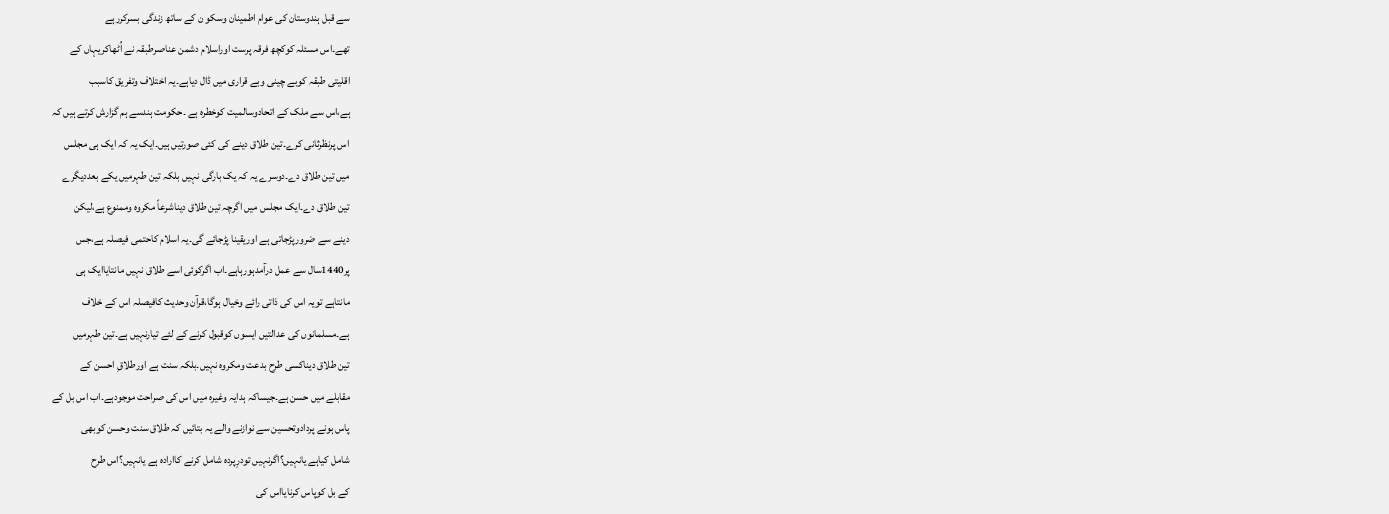سے قبل ہندوستان کی عوام اطمینان وسکو ن کے ساتھ زندگی بسرکررہے
تھے۔اس مسئلہ کوکچھ فرقہ پرست اوراسلام دشمن عناصرطبقہ نے اُٹھاکریہاں کے
اقلیتی طبقہ کوبے چینی وبے قراری میں ڈال دیاہے۔یہ اختلاف وتفریق کاسبب
ہے،اس سے ملک کے اتحادوسالمیت کوخطرہ ہے ۔حکومت ہندسے ہم گزارش کرتے ہیں کہ
اس پرنظرثانی کرے۔تین طلاق دینے کی کئی صورتیں ہیں۔ایک یہ کہ ایک ہی مجلس
میں تین طلاق دے۔دوسرے یہ کہ یک بارگی نہیں بلکہ تین طہرمیں یکے بعددیگرے
تین طلاق دے۔ایک مجلس میں اگرچہ تین طلاق دیناشرعاً مکروہ وممنوع ہے،لیکن
دینے سے ضرورپڑجاتی ہے اوریقینا پڑجائے گی۔یہ اسلام کاحتمی فیصلہ ہے،جس
پر1440سال سے عمل درآمدہورہاہے۔اب اگرکوئی اسے طلاق نہیں مانتایاایک ہی
مانتاہے تویہ اس کی ذاتی رائے وخیال ہوگا،قرآن وحدیث کافیصلہ اس کے خلاف
ہے۔مسلمانوں کی عدالتیں ایسوں کوقبول کرنے کے لئے تیارنہیں ہے۔تین طہرمیں
تین طلاق دیناکسی طرح بدعت ومکروہ نہیں۔بلکہ سنت ہے اورطلاقِ احسن کے
مقابلے میں حسن ہے۔جیساکہ ہدایہ وغیرہ میں اس کی صراحت موجودہے۔اب اس بل کے
پاس ہونے پردادوتحسین سے نوازنے والے یہ بتائیں کہ طلاق سنت وحسن کوبھی
شامل کیاہے یانہیں؟اگرنہیں تودرِپردہ شامل کرنے کاارادہ ہے یانہیں؟اس طرح
کے بل کوپاس کرنایااس کی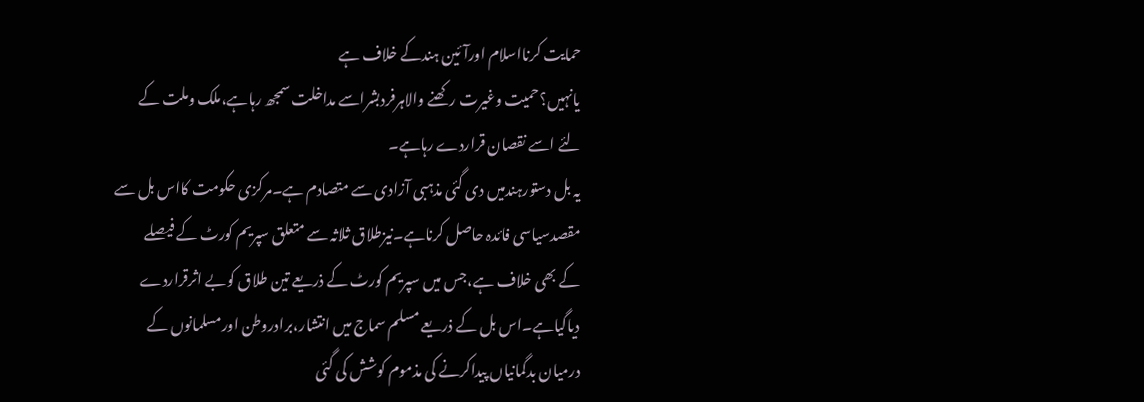حمایت کرنااسلام اورآئین ہندکے خلاف ہے
یانہیں؟حمیت وغیرت رکھنے والاہرفردبشراسے مداخلت سمجھ رہاہے،ملک وملت کے
لئے اسے نقصان قراردے رہاہے۔
یہ بل دستورہندمیں دی گئی مذہبی آزادی سے متصادم ہے۔مرکزی حکومت کااس بل سے
مقصدسیاسی فائدہ حاصل کرناہے۔نیزطلاق ثلاثہ سے متعلق سپریم کورٹ کے فیصلے
کے بھی خلاف ہے،جس میں سپریم کورٹ کے ذریعے تین طلاق کوبے اثرقراردے
دیاگیاہے۔اس بل کے ذریعے مسلم سماج میں انتشار،برادروطن اورمسلمانوں کے
درمیان بدگمانیاں پیداکرنے کی مذموم کوشش کی گئی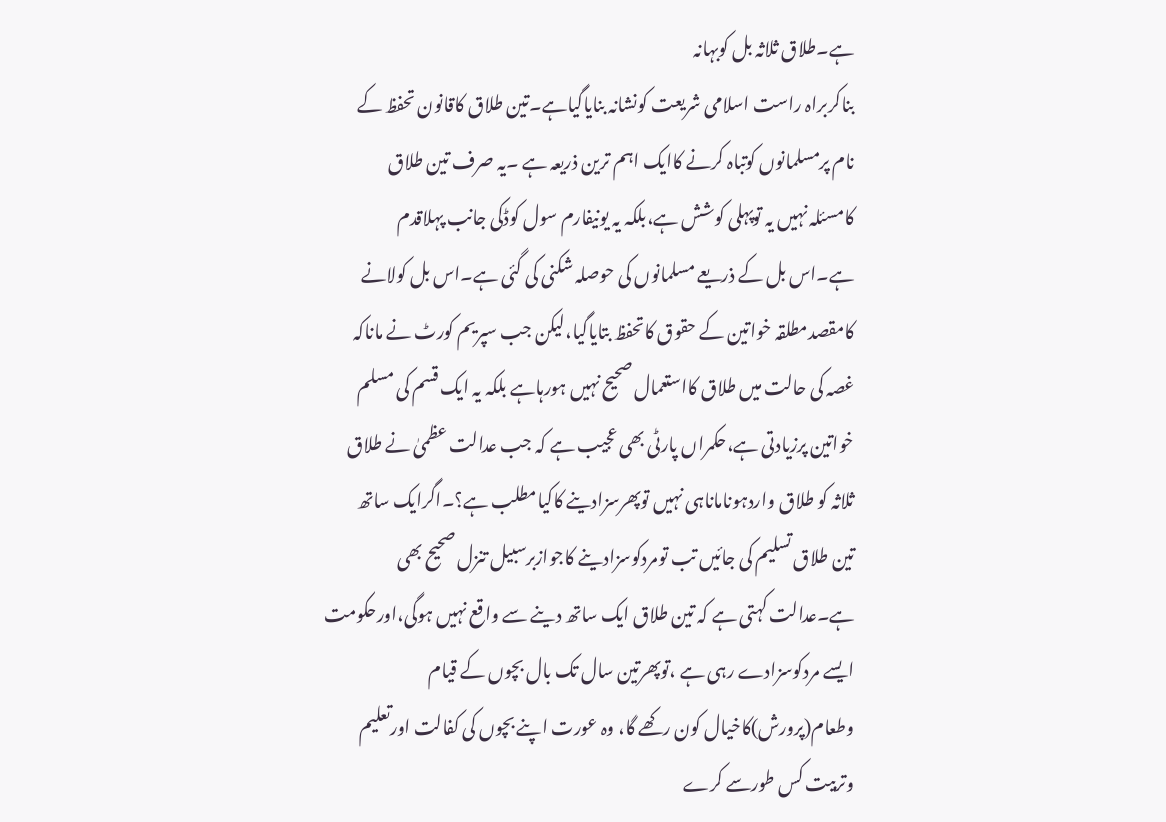ہے۔طلاق ثلاثہ بل کوبہانہ
بناکربراہ راست اسلامی شریعت کونشانہ بنایاگیاہے۔تین طلاق کاقانون تحفظ کے
نام پرمسلمانوں کوتباہ کرنے کاایک اہم ترین ذریعہ ہے ۔یہ صرف تین طلاق
کامسئلہ نہیں یہ توپہلی کوشش ہے،بلکہ یہ یونیفارم سول کوڈکی جانب پہلاقدم
ہے۔اس بل کے ذریعے مسلمانوں کی حوصلہ شکنی کی گئی ہے۔اس بل کولانے
کامقصدمطلقہ خواتین کے حقوق کاتحفظ بتایاگیا،لیکن جب سپریم کورٹ نے ماناکہ
غصہ کی حالت میں طلاق کااستعمال صحیح نہیں ہورہاہے بلکہ یہ ایک قسم کی مسلم
خواتین پرزیادتی ہے،حکمراں پارٹی بھی عجیب ہے کہ جب عدالت عظمیٰ نے طلاق
ثلاثہ کو طلاق واردہوناماناہی نہیں توپھرسزادینے کاکیامطلب ہے؟۔اگرایک ساتھ
تین طلاق تسلیم کی جائیں تب تومردکوسزادینے کاجوازبرسبیل تنزل صحیح بھی
ہے۔عدالت کہتی ہے کہ تین طلاق ایک ساتھ دینے سے واقع نہیں ہوگی،اورحکومت
ایسے مردکوسزادے رہی ہے ،توپھرتین سال تک بال بچوں کے قیام
وطعام(پرورش)کاخیال کون رکھے گا، وہ عورت اپنے بچوں کی کفالت اورتعلیم
وتربیت کس طورسے کرے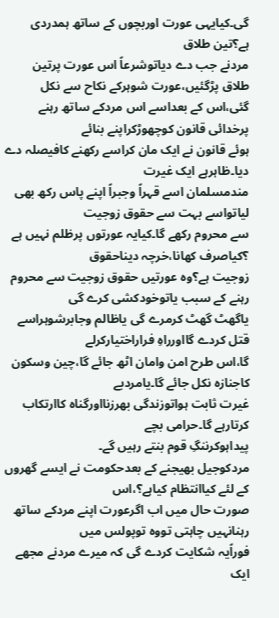گی۔کیایہی عورت اوربچوں کے ساتھ ہمدردی ہے؟تین طلاق
مردنے جب دے دیاتوشرعاً اس عورت پرتین طلاق پڑگئیں،عورت شوہرکے نکاح سے نکل
گئی،اس کے بعداسے اس مردکے ساتھ رہنے پرخدائی قانون کوچھوڑکراپنے بنائے
ہوئے قانون نے ایک مان کراسے رکھنے کافیصلہ دے دیا۔ظاہرہے ایک غیرت
مندمسلمان اسے قہراً وجبراً اپنے پاس رکھ بھی لیاتواسے بہت سے حقوق زوجیت
سے محروم رکھے گا۔کیایہ عورتوں پرظلم نہیں ہے ؟کیاصرف کھانا،خرچہ دیناحقوق
زوجیت ہے؟وہ عورتیں حقوق زوجیت سے محروم رہنے کے سبب یاتوخودکشی کرے گی
یاگھٹ گھٹ کرمرے گی یاظالم وجابرشوہراسے قتل کردے گااورراہِ فراراختیارکرلے
گا،اس طرح امن وامان اٹھ جائے گا،چین وسکون کاجنازہ نکل جائے گا۔یامردبے
غیرت ثابت ہواتوزندگی بھرزنااورگناہ کاارتکاب کرتارہے گا۔حرامی بچے
پیداہوکرننگِ قوم بنتے رہیں گے۔
مردکوجیل بھیجنے کے بعدحکومت نے ایسے گھروں کے لئے کیاانتظام کیاہے؟،اس
صورت حال میں اب اگرعورت اپنے مردکے ساتھ رہنانہیں چاہتی تووہ توپولس میں
فوراًیہ شکایت کردے گی کہ میرے مردنے مجھے ایک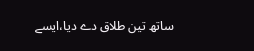ساتھ تین طلاق دے دیا،ایسے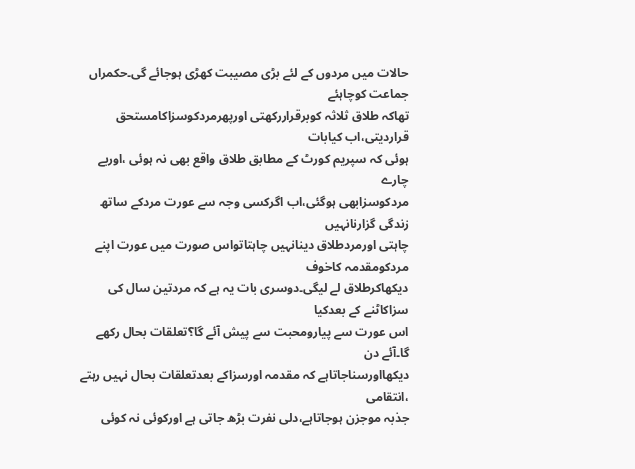حالات میں مردوں کے لئے بڑی مصیبت کھڑی ہوجائے گی۔حکمراں جماعت کوچاہئے
تھاکہ طلاق ثلاثہ کوبرقراررکھتی اورپھرمردکوسزاکامستحق قراردیتی،اب کیابات
ہوئی کہ سپریم کورٹ کے مطابق طلاق واقع بھی نہ ہوئی ،اوربے چارے
مردکوسزابھی ہوگئی،اب اگرکسی وجہ سے عورت مردکے ساتھ زندگی گزارنانہیں
چاہتی اورمردطلاق دینانہیں چاہتاتواس صورت میں عورت اپنے مردکومقدمہ کاخوف
دیکھاکرطلاق لے لیگی۔دوسری بات یہ ہے کہ مردتین سال کی سزاکاٹنے کے بعدکیا
اس عورت سے پیارومحبت سے پیش آئے گا؟تعلقات بحال رکھے گا۔آئے دن
دیکھااورسناجاتاہے کہ مقدمہ اورسزاکے بعدتعلقات بحال نہیں رہتے ،انتقامی
جذبہ موجزن ہوجاتاہے،دلی نفرت بڑھ جاتی ہے اورکوئی نہ کوئی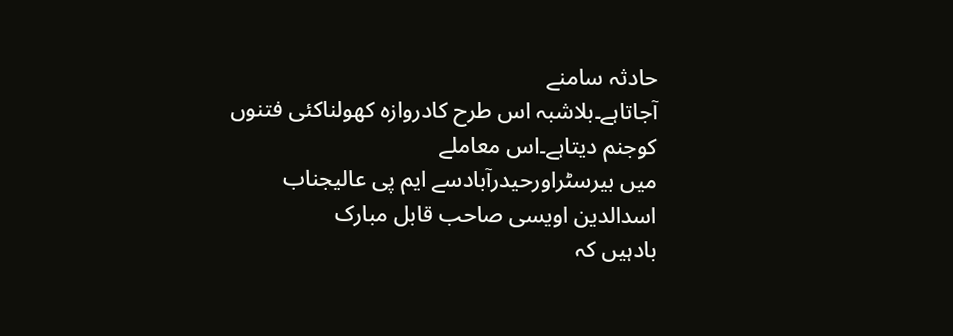حادثہ سامنے
آجاتاہے۔بلاشبہ اس طرح کادروازہ کھولناکئی فتنوں کوجنم دیتاہے۔اس معاملے
میں بیرسٹراورحیدرآبادسے ایم پی عالیجناب اسدالدین اویسی صاحب قابل مبارک
بادہیں کہ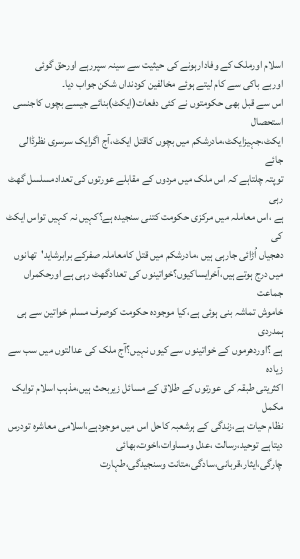اسلام اورملک کے وفادارہونے کی حیثیت سے سینہ سپررہے اورحق گوئی
اوربے باکی سے کام لیتے ہوئے مخالفین کودنداں شکن جواب دیا۔
اس سے قبل بھی حکومتوں نے کئی دفعات(ایکٹ)بنائے جیسے بچوں کاجنسی استحصال
ایکٹ،جہیزایکٹ،مادرشکم میں بچوں کاقتل ایکٹ،آج اگرایک سرسری نظرڈالی جائے
توپتہ چلتاہے کہ اس ملک میں مردوں کے مقابلے عورتوں کی تعدادمسلسل گھٹ رہی
ہے ،اس معاملہ میں مرکزی حکومت کتنی سنجیدہ ہے؟کہیں نہ کہیں تواس ایکٹ کی
دھجیاں اُڑائی جارہی ہیں ،مادرشکم میں قتل کامعاملہ صفرکے برابرشاید'تھانوں
میں درج ہوتے ہیں،آخرایساکیوں؟خواتینوں کی تعدادگھٹ رہی ہے اورحکمراں جماعت
خاموش تماشہ بنی ہوئی ہے،کیا موجودہ حکومت کوصرف مسلم خواتین سے ہی ہمدردی
ہے ؟اوردھرموں کے خواتینوں سے کیوں نہیں؟آج ملک کی عدالتوں میں سب سے زیادہ
اکثریتی طبقہ کی عورتوں کے طلاق کے مسائل زیربحث ہیں،مذہب اسلام توایک مکمل
نظام حیات ہے،زندگی کے ہرشعبہ کاحل اس میں موجودہے،اسلامی معاشرہ تودرس
دیتاہے توحید،رسالت ،عدل ومساوات،اخوت،بھائی
چارگی،ایثار،قربانی،سادگی،متانت وسنجیدگی،طہارت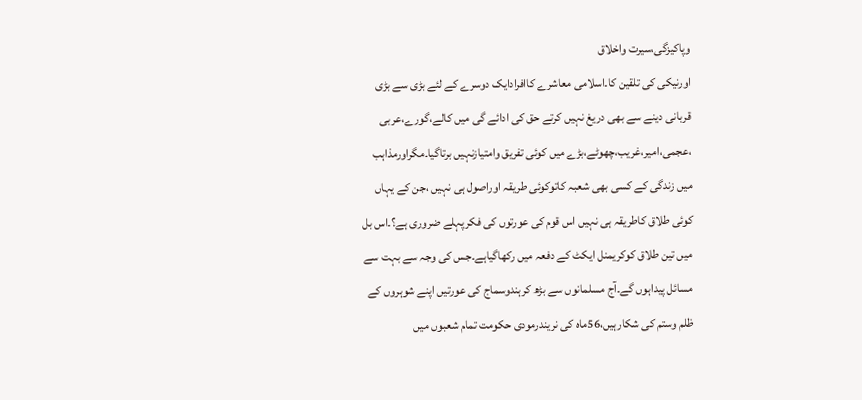وپاکیزگی،سیرت واخلاق
اورنیکی کی تلقین کا۔اسلامی معاشرے کاافرادایک دوسرے کے لئے بڑی سے بڑی
قربانی دینے سے بھی دریغ نہیں کرتے حق کی ادائے گی میں کالے،گورے،عربی
،عجمی،امیر،غریب،چھوٹے،بڑے میں کوئی تفریق وامتیازنہیں برتاگیا۔مگراورمذاہب
میں زندگی کے کسی بھی شعبہ کاتوکوئی طریقہ اوراصول ہی نہیں ،جن کے یہاں
کوئی طلاق کاطریقہ ہی نہیں اس قوم کی عورتوں کی فکرپہلے ضروری ہے؟۔اس بل
میں تین طلاق کوکریمنل ایکٹ کے دفعہ میں رکھاگیاہے۔جس کی وجہ سے بہت سے
مسائل پیداہوں گے۔آج مسلمانوں سے بڑھ کرہندوسماج کی عورتیں اپنے شوہروں کے
ظلم وستم کی شکارہیں،56ماہ کی نریندرمودی حکومت تمام شعبوں میں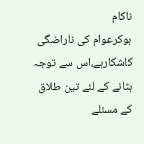ناکام
ہوکرعوام کی ناراضگی کاشکارہے،اس سے توجہ ہٹانے کے لئے تین طلاق کے مسئلے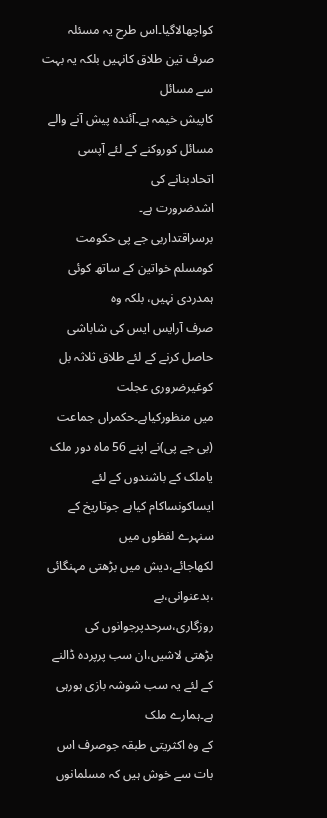کواچھالاگیا۔اس طرح یہ مسئلہ صرف تین طلاق کانہیں بلکہ یہ بہت سے مسائل
کاپیش خیمہ ہے۔آئندہ پیش آنے والے مسائل کوروکنے کے لئے آپسی اتحادبنانے کی
اشدضرورت ہے۔
برسراقتداربی جے پی حکومت کومسلم خواتین کے ساتھ کوئی ہمدردی نہیں، بلکہ وہ
صرف آرایس ایس کی شاباشی حاصل کرنے کے لئے طلاق ثلاثہ بل کوغیرضروری عجلت
میں منظورکیاہے۔حکمراں جماعت (بی جے پی)نے اپنے 56 ماہ دور ملک
یاملک کے باشندوں کے لئے ایساکونساکام کیاہے جوتاریخ کے سنہرے لفظوں میں
لکھاجائے،دیش میں بڑھتی مہنگائی ،بدعنوانی،بے روزگاری،سرحدپرجوانوں کی
بڑھتی لاشیں،ان سب پرپردہ ڈالنے کے لئے یہ سب شوشہ بازی ہورہی ہے۔ہمارے ملک
کے وہ اکثریتی طبقہ جوصرف اس بات سے خوش ہیں کہ مسلمانوں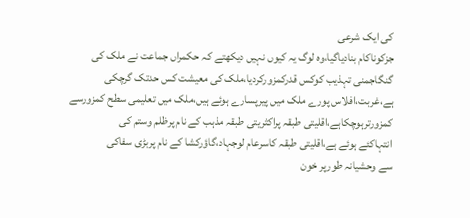کی ایک شرعی
جزکوناکام بنادیاگیا،وہ لوگ یہ کیوں نہیں دیکھتے کہ حکمراں جماعت نے ملک کی
گنگاجمنی تہذیب کوکس قدرکمزورکردیا،ملک کی معیشت کس حدتک گرچکی
ہے،غربت،افلاس پورے ملک میں پیرپسارے ہوئے ہیں،ملک میں تعلیمی سطح کمزورسے
کمزورترہوچکاہے،اقلیتی طبقہ پراکثریتی طبقہ مذہب کے نام پرظلم وستم کی
انتہاکئے ہوئے ہے،اقلیتی طبقہ کاسرعام لوجہاد،گاؤرکشا کے نام پربڑی سفاکی
سے وحشیانہ طورپر خون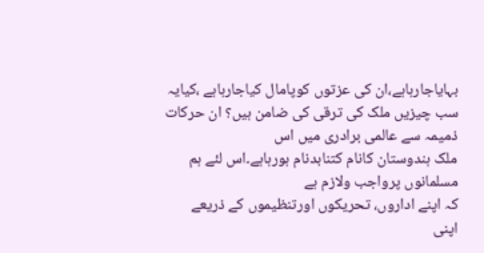بہایاجارہاہے،ان کی عزتوں کوپامال کیاجارہاہے ،کیایہ
سب چیزیں ملک کی ترقی کی ضامن ہیں؟ ان حرکات ذمیمہ سے عالمی برادری میں اس
ملک ہندوستان کانام کتنابدنام ہورہاہے۔اس لئے ہم مسلمانوں پرواجب ولازم ہے
کہ اپنے اداروں، تحریکوں اورتنظیموں کے ذریعے اپنی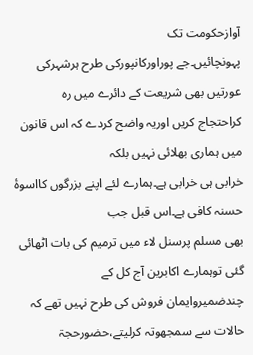آوازحکومت تک
پہونچائیں۔جے پوراورکانپورکی طرح ہرشہرکی عورتیں بھی شریعت کے دائرے میں رہ
کراحتجاج کریں اوریہ واضح کردے کہ اس قانون میں ہماری بھلائی نہیں بلکہ
خرابی ہی خرابی ہے۔ہمارے لئے اپنے بزرگوں کااسوۂ حسنہ کافی ہے۔اس قبل جب
بھی مسلم پرسنل لاء میں ترمیم کی بات اٹھائی گئی توہمارے اکابرین آج کل کے
چندضمیروایمان فروش کی طرح نہیں تھے کہ حالات سے سمجھوتہ کرلیتے،حضورحجۃ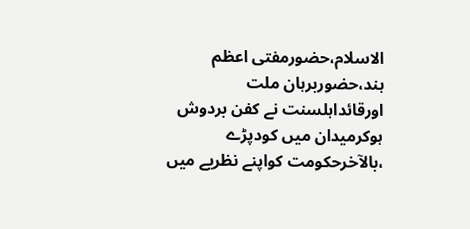الاسلام،حضورمفتی اعظم ہند،حضوربرہان ملت اورقائداہلسنت نے کفن بردوش
ہوکرمیدان میں کودپڑے ،بالآخرحکومت کواپنے نظریے میں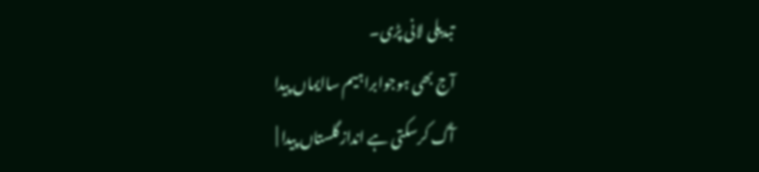تبدیلی لانی پڑی۔
آج بھی ہوجوابراہیم ساایماں پیدا
آگ کرسکتی ہے اندازگلستاں پیدا |